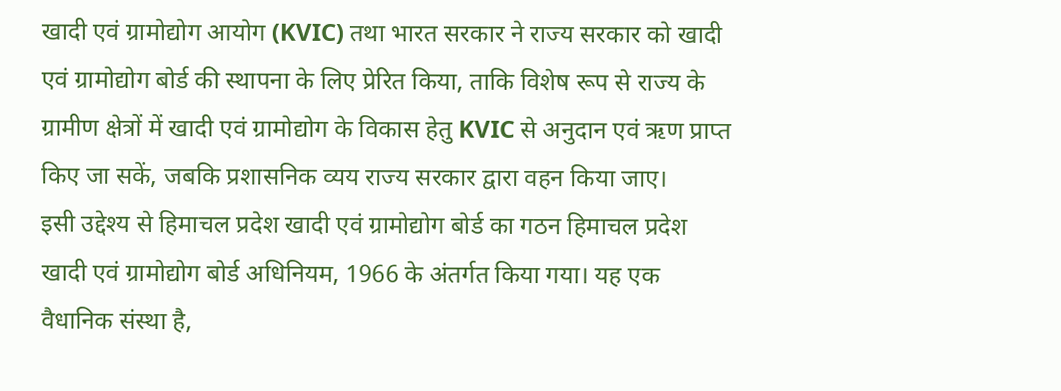खादी एवं ग्रामोद्योग आयोग (KVIC) तथा भारत सरकार ने राज्य सरकार को खादी एवं ग्रामोद्योग बोर्ड की स्थापना के लिए प्रेरित किया, ताकि विशेष रूप से राज्य के ग्रामीण क्षेत्रों में खादी एवं ग्रामोद्योग के विकास हेतु KVIC से अनुदान एवं ऋण प्राप्त किए जा सकें, जबकि प्रशासनिक व्यय राज्य सरकार द्वारा वहन किया जाए।
इसी उद्देश्य से हिमाचल प्रदेश खादी एवं ग्रामोद्योग बोर्ड का गठन हिमाचल प्रदेश खादी एवं ग्रामोद्योग बोर्ड अधिनियम, 1966 के अंतर्गत किया गया। यह एक वैधानिक संस्था है,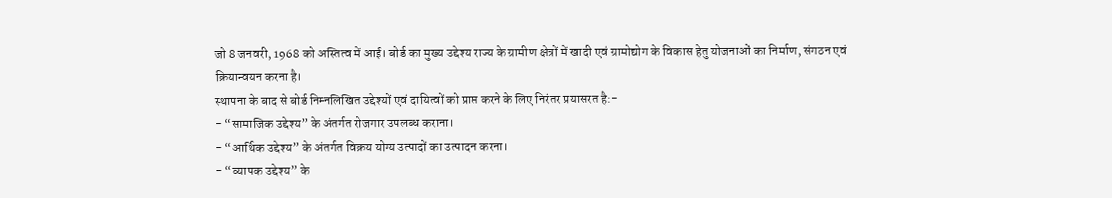जो 8 जनवरी, 1968 को अस्तित्व में आई। बोर्ड का मुख्य उद्देश्य राज्य के ग्रामीण क्षेत्रों में खादी एवं ग्रामोद्योग के विकास हेतु योजनाओं का निर्माण, संगठन एवं क्रियान्वयन करना है।
स्थापना के बाद से बोर्ड निम्नलिखित उद्देश्यों एवं दायित्वों को प्राप्त करने के लिए निरंतर प्रयासरत है:-
- “सामाजिक उद्देश्य” के अंतर्गत रोजगार उपलब्ध कराना।
- “आर्थिक उद्देश्य” के अंतर्गत विक्रय योग्य उत्पादों का उत्पादन करना।
- “व्यापक उद्देश्य” के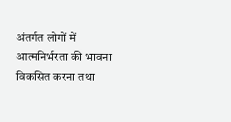अंतर्गत लोगों में आत्मनिर्भरता की भावना विकसित करना तथा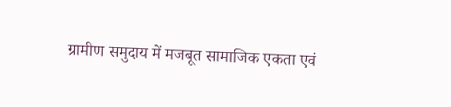ग्रामीण समुदाय में मजबूत सामाजिक एकता एवं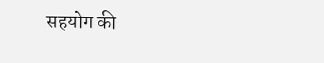सहयोग की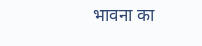भावना का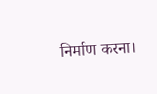निर्माण करना।